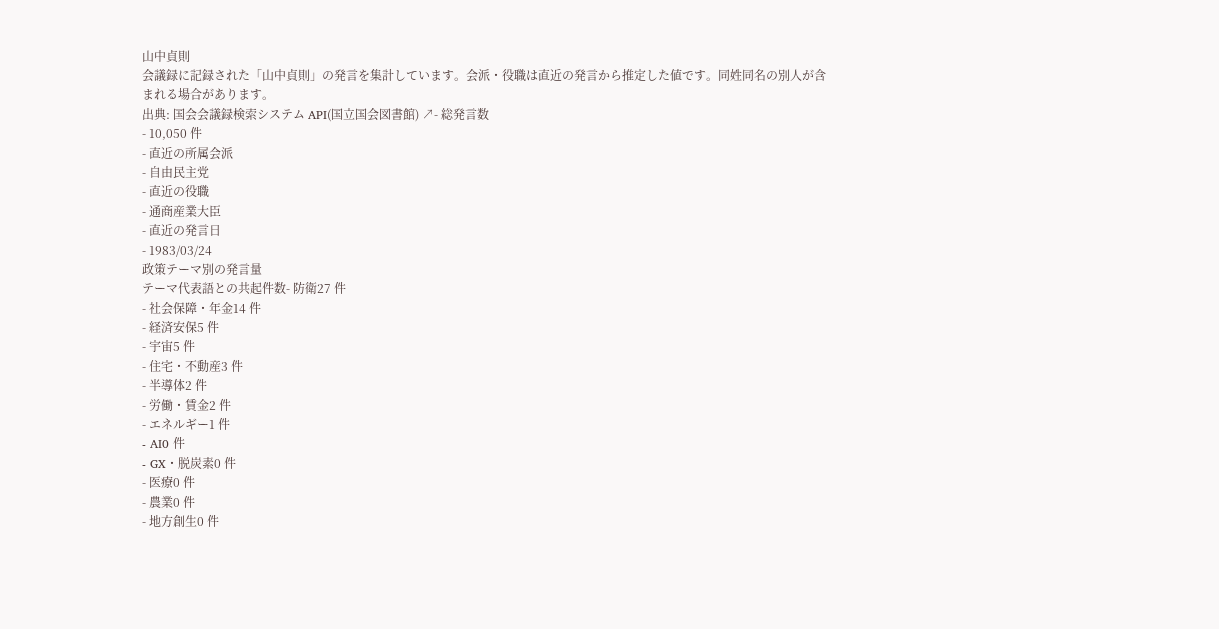山中貞則
会議録に記録された「山中貞則」の発言を集計しています。会派・役職は直近の発言から推定した値です。同姓同名の別人が含まれる場合があります。
出典: 国会会議録検索システム API(国立国会図書館) ↗- 総発言数
- 10,050 件
- 直近の所属会派
- 自由民主党
- 直近の役職
- 通商産業大臣
- 直近の発言日
- 1983/03/24
政策テーマ別の発言量
テーマ代表語との共起件数- 防衛27 件
- 社会保障・年金14 件
- 経済安保5 件
- 宇宙5 件
- 住宅・不動産3 件
- 半導体2 件
- 労働・賃金2 件
- エネルギー1 件
- AI0 件
- GX・脱炭素0 件
- 医療0 件
- 農業0 件
- 地方創生0 件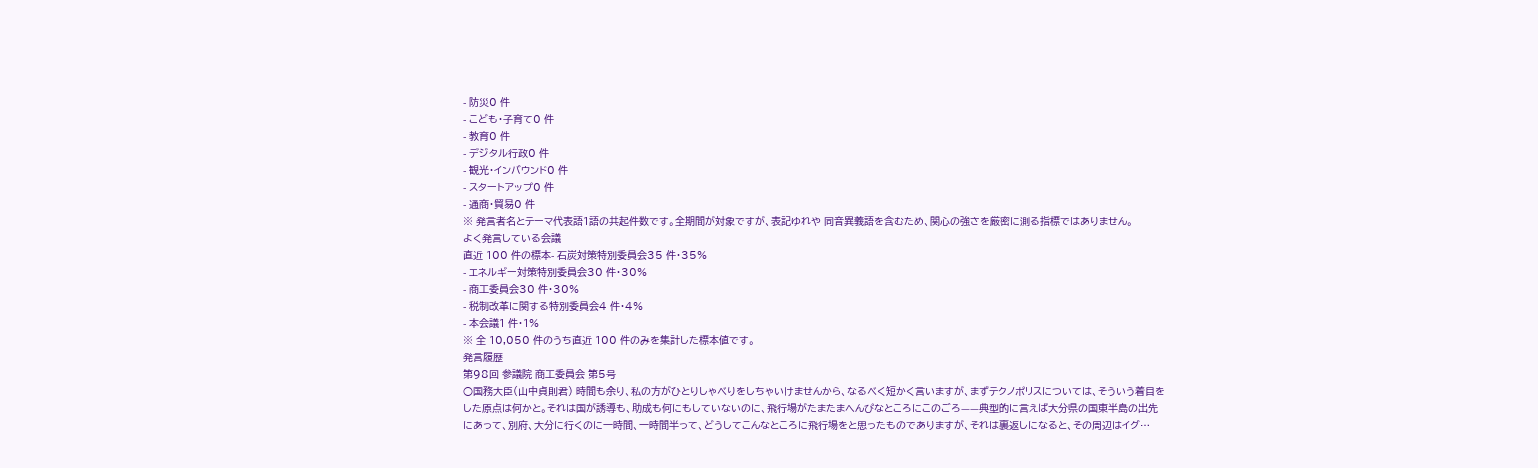- 防災0 件
- こども・子育て0 件
- 教育0 件
- デジタル行政0 件
- 観光・インバウンド0 件
- スタートアップ0 件
- 通商・貿易0 件
※ 発言者名とテーマ代表語1語の共起件数です。全期間が対象ですが、表記ゆれや 同音異義語を含むため、関心の強さを厳密に測る指標ではありません。
よく発言している会議
直近 100 件の標本- 石炭対策特別委員会35 件・35%
- エネルギー対策特別委員会30 件・30%
- 商工委員会30 件・30%
- 税制改革に関する特別委員会4 件・4%
- 本会議1 件・1%
※ 全 10,050 件のうち直近 100 件のみを集計した標本値です。
発言履歴
第98回 参議院 商工委員会 第5号
○国務大臣(山中貞則君) 時間も余り、私の方がひとりしゃべりをしちゃいけませんから、なるべく短かく言いますが、まずテクノポリスについては、そういう着目をした原点は何かと。それは国が誘導も、助成も何にもしていないのに、飛行場がたまたまへんぴなところにこのごろ——典型的に言えば大分県の国東半島の出先にあって、別府、大分に行くのに一時間、一時間半って、どうしてこんなところに飛行場をと思ったものでありますが、それは裏返しになると、その周辺はイグ…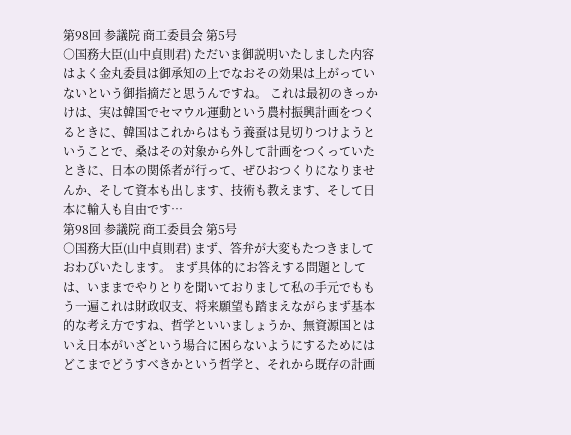第98回 参議院 商工委員会 第5号
○国務大臣(山中貞則君) ただいま御説明いたしました内容はよく金丸委員は御承知の上でなおその効果は上がっていないという御指摘だと思うんですね。 これは最初のきっかけは、実は韓国でセマウル運動という農村振興計画をつくるときに、韓国はこれからはもう養蚕は見切りつけようということで、桑はその対象から外して計画をつくっていたときに、日本の関係者が行って、ぜひおつくりになりませんか、そして資本も出します、技術も教えます、そして日本に輸入も自由です…
第98回 参議院 商工委員会 第5号
○国務大臣(山中貞則君) まず、答弁が大変もたつきましておわびいたします。 まず具体的にお答えする問題としては、いままでやりとりを聞いておりまして私の手元でももう一遍これは財政収支、将来願望も踏まえながらまず基本的な考え方ですね、哲学といいましょうか、無資源国とはいえ日本がいざという場合に困らないようにするためにはどこまでどうすべきかという哲学と、それから既存の計画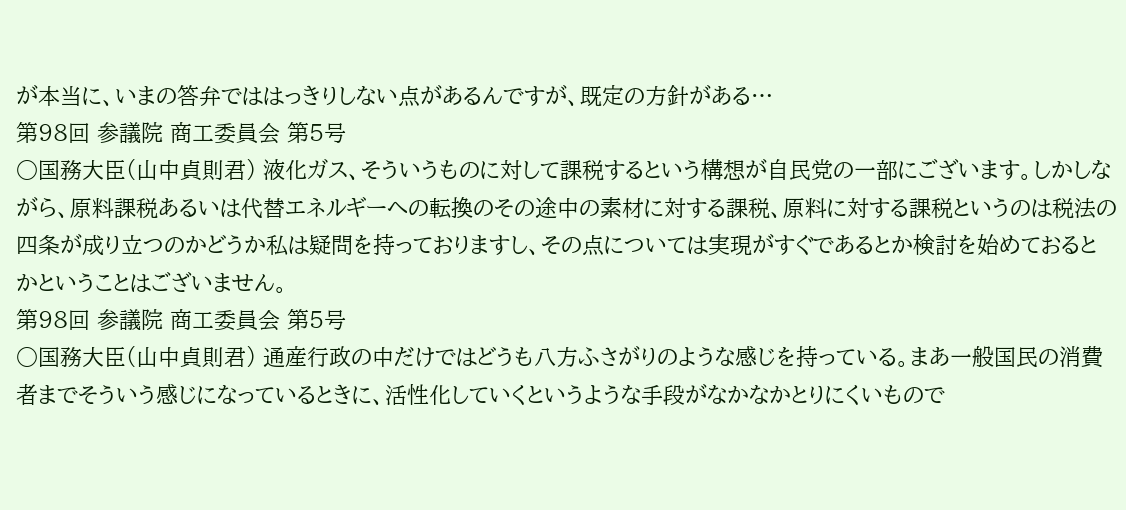が本当に、いまの答弁でははっきりしない点があるんですが、既定の方針がある…
第98回 参議院 商工委員会 第5号
○国務大臣(山中貞則君) 液化ガス、そういうものに対して課税するという構想が自民党の一部にございます。しかしながら、原料課税あるいは代替エネルギーへの転換のその途中の素材に対する課税、原料に対する課税というのは税法の四条が成り立つのかどうか私は疑問を持っておりますし、その点については実現がすぐであるとか検討を始めておるとかということはございません。
第98回 参議院 商工委員会 第5号
○国務大臣(山中貞則君) 通産行政の中だけではどうも八方ふさがりのような感じを持っている。まあ一般国民の消費者までそういう感じになっているときに、活性化していくというような手段がなかなかとりにくいもので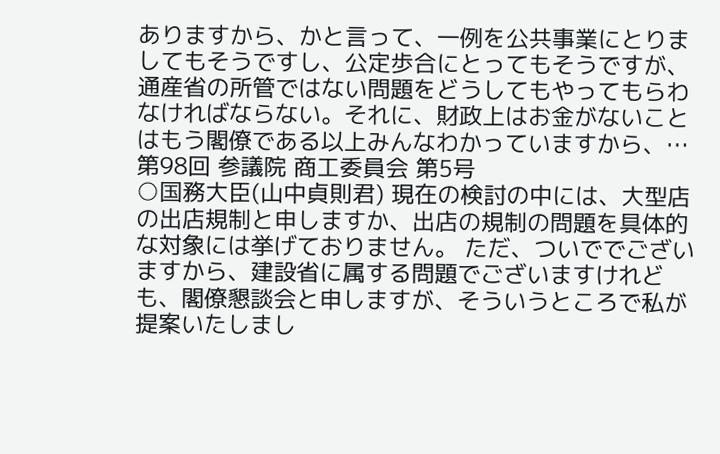ありますから、かと言って、一例を公共事業にとりましてもそうですし、公定歩合にとってもそうですが、通産省の所管ではない問題をどうしてもやってもらわなければならない。それに、財政上はお金がないことはもう閣僚である以上みんなわかっていますから、…
第98回 参議院 商工委員会 第5号
○国務大臣(山中貞則君) 現在の検討の中には、大型店の出店規制と申しますか、出店の規制の問題を具体的な対象には挙げておりません。 ただ、ついででございますから、建設省に属する問題でございますけれども、閣僚懇談会と申しますが、そういうところで私が提案いたしまし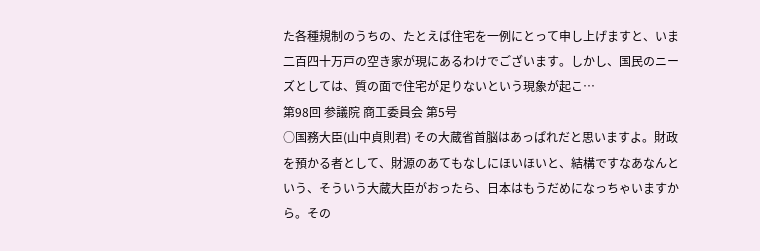た各種規制のうちの、たとえば住宅を一例にとって申し上げますと、いま二百四十万戸の空き家が現にあるわけでございます。しかし、国民のニーズとしては、質の面で住宅が足りないという現象が起こ…
第98回 参議院 商工委員会 第5号
○国務大臣(山中貞則君) その大蔵省首脳はあっぱれだと思いますよ。財政を預かる者として、財源のあてもなしにほいほいと、結構ですなあなんという、そういう大蔵大臣がおったら、日本はもうだめになっちゃいますから。その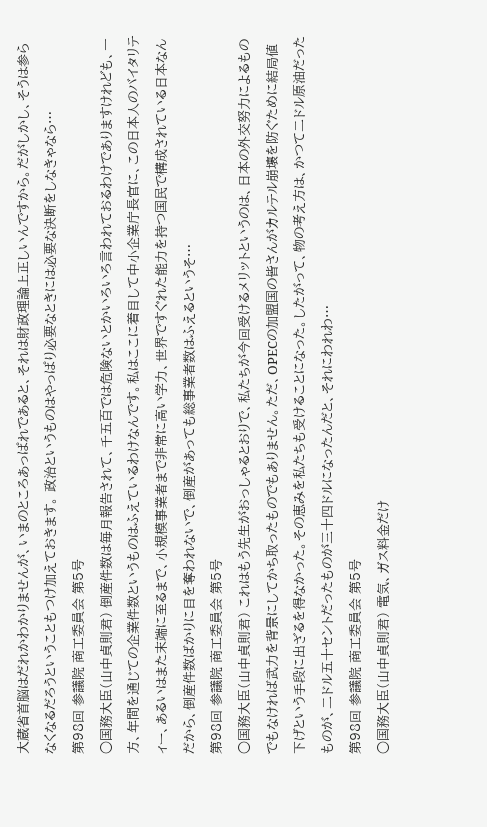大蔵省首脳はだれかわかりませんが、いまのところあっぱれであると、それは財政理論上正しいんですから。だがしかし、そうは参らなくなるだろうということもつけ加えておきます。 政治というものはやっぱり必要なときには必要な決断をしなきゃなら…
第98回 参議院 商工委員会 第5号
○国務大臣(山中貞則君) 倒産件数は毎月報告されて、千五百では危険ないとかいろいろ言われておるわけでありますけれども、一方、年間を通じての企業件数というものはふえているわけなんです。私はここに着目して中小企業庁長官に、この日本人のバイタリティー、あるいはまた末端に至るまで、小規模事業者まで非常に高い学力、世界ですぐれた能力を持つ国民で構成されている日本なんだから、倒産件数ばかりに目を奪われないで、倒産があっても総事業者数はふえるというそ…
第98回 参議院 商工委員会 第5号
○国務大臣(山中貞則君) これはもう先生がおっしゃるとおりで、私たちが今回受けるメリットというのは、日本の外交努力によるものでもなければ武力を背景にしてかち取ったものでもありません。ただ、OPECの加盟国の皆さんがカルテル崩壊を防ぐために結局値下げという手段に出ざるを得なかった。その恵みを私たちも受けることになった。したがって、物の考え方は、かつて二ドル原油だったものが、二ドル五十セントだったものが三十四ドルになったんだと、それにわれわ…
第98回 参議院 商工委員会 第5号
○国務大臣(山中貞則君) 電気、ガス料金だけ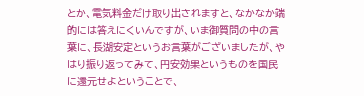とか、電気料金だけ取り出されますと、なかなか端的には答えにくいんですが、いま御質問の中の言葉に、長湖安定というお言葉がございましたが、やはり振り返ってみて、円安効果というものを国民に還元せよということで、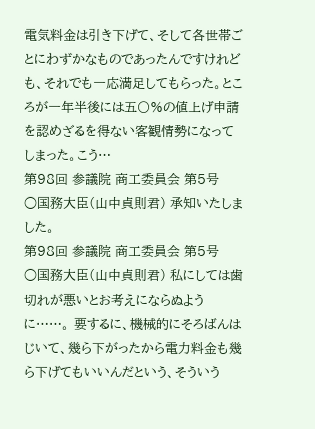電気料金は引き下げて、そして各世帯ごとにわずかなものであったんですけれども、それでも一応満足してもらった。ところが一年半後には五〇%の値上げ申請を認めざるを得ない客観情勢になってしまった。こう…
第98回 参議院 商工委員会 第5号
○国務大臣(山中貞則君) 承知いたしました。
第98回 参議院 商工委員会 第5号
○国務大臣(山中貞則君) 私にしては歯切れが悪いとお考えにならぬように……。 要するに、機械的にそろばんはじいて、幾ら下がったから電力料金も幾ら下げてもいいんだという、そういう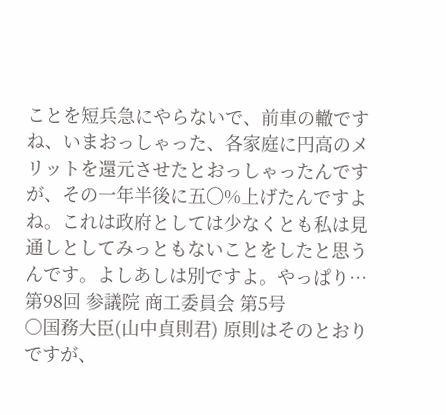ことを短兵急にやらないで、前車の轍ですね、いまおっしゃった、各家庭に円高のメリットを還元させたとおっしゃったんですが、その一年半後に五〇%上げたんですよね。これは政府としては少なくとも私は見通しとしてみっともないことをしたと思うんです。よしあしは別ですよ。やっぱり…
第98回 参議院 商工委員会 第5号
○国務大臣(山中貞則君) 原則はそのとおりですが、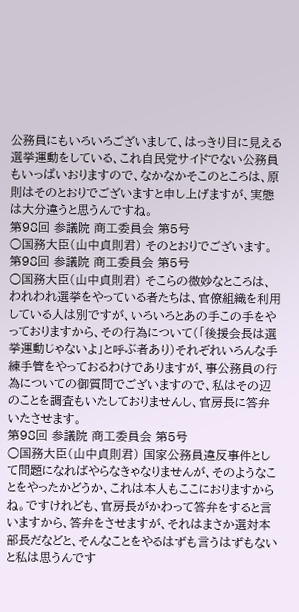公務員にもいろいろございまして、はっきり目に見える選挙運動をしている、これ自民党サイドでない公務員もいっぱいおりますので、なかなかそこのところは、原則はそのとおりでございますと申し上げますが、実態は大分違うと思うんですね。
第98回 参議院 商工委員会 第5号
○国務大臣(山中貞則君) そのとおりでございます。
第98回 参議院 商工委員会 第5号
○国務大臣(山中貞則君) そこらの微妙なところは、われわれ選挙をやっている者たちは、官僚組織を利用している人は別ですが、いろいろとあの手この手をやっておりますから、その行為について(「後援会長は選挙運動じゃないよ」と呼ぶ者あり)それぞれいろんな手練手管をやっておるわけでありますが、事公務員の行為についての御質問でございますので、私はその辺のことを調査もいたしておりませんし、官房長に答弁いたさせます。
第98回 参議院 商工委員会 第5号
○国務大臣(山中貞則君) 国家公務員違反事件として問題になればやらなきゃなりませんが、そのようなことをやったかどうか、これは本人もここにおりますからね。ですけれども、官房長がかわって答弁をすると言いますから、答弁をさせますが、それはまさか選対本部長だなどと、そんなことをやるはずも言うはずもないと私は思うんです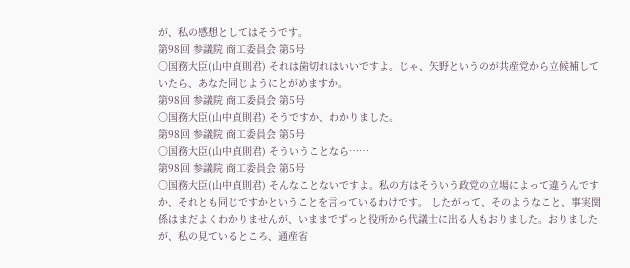が、私の感想としてはそうです。
第98回 参議院 商工委員会 第5号
○国務大臣(山中貞則君) それは歯切れはいいですよ。じゃ、矢野というのが共産党から立候補していたら、あなた同じようにとがめますか。
第98回 参議院 商工委員会 第5号
○国務大臣(山中貞則君) そうですか、わかりました。
第98回 参議院 商工委員会 第5号
○国務大臣(山中貞則君) そういうことなら……
第98回 参議院 商工委員会 第5号
○国務大臣(山中貞則君) そんなことないですよ。私の方はそういう政党の立場によって違うんですか、それとも同じですかということを言っているわけです。 したがって、そのようなこと、事実関係はまだよくわかりませんが、いままでずっと役所から代議士に出る人もおりました。おりましたが、私の見ているところ、通産省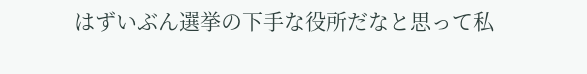はずいぶん選挙の下手な役所だなと思って私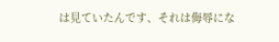は見ていたんです、それは侮辱にな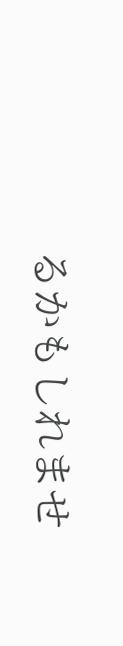るかもしれませ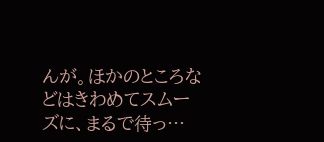んが。ほかのところなどはきわめてスムーズに、まるで待っ…